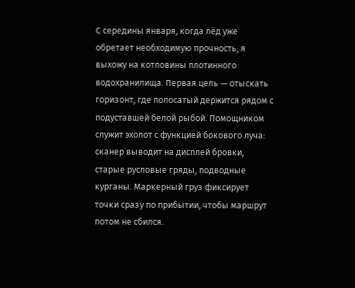С середины января, когда лёд уже обретает необходимую прочность, я выхожу на котловины плотинного водохранилища. Первая цель — отыскать горизонт, где полосатый держится рядом с подуставшей белой рыбой. Помощником служит эхолот с функцией бокового луча: сканер выводит на дисплей бровки, старые русловые гряды, подводные курганы. Маркерный груз фиксирует точки сразу по прибытии, чтобы маршрут потом не сбился.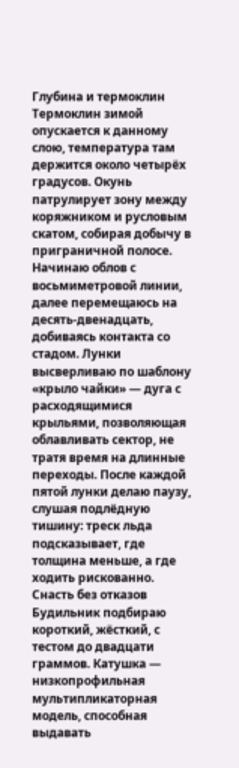Глубина и термоклин
Термоклин зимой опускается к данному слою, температура там держится около четырёх градусов. Окунь патрулирует зону между коряжником и русловым скатом, собирая добычу в приграничной полосе. Начинаю облов с восьмиметровой линии, далее перемещаюсь на десять-двенадцать, добиваясь контакта со стадом. Лунки высверливаю по шаблону «крыло чайки» — дуга с расходящимися крыльями, позволяющая облавливать сектор, не тратя время на длинные переходы. После каждой пятой лунки делаю паузу, слушая подлёдную тишину: треск льда подсказывает, где толщина меньше, а где ходить рискованно.
Снасть без отказов
Будильник подбираю короткий, жёсткий, с тестом до двадцати граммов. Катушка — низкопрофильная мультипликаторная модель, способная выдавать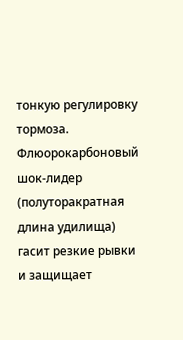тонкую регулировку тормоза. Флюорокарбоновый шок-лидер (полуторакратная длина удилища) гасит резкие рывки и защищает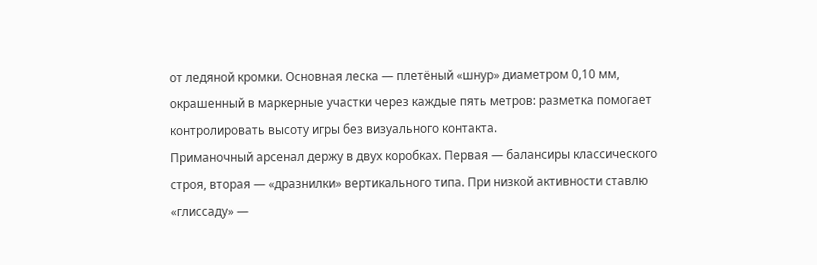от ледяной кромки. Основная леска — плетёный «шнур» диаметром 0,10 мм, окрашенный в маркерные участки через каждые пять метров: разметка помогает контролировать высоту игры без визуального контакта.
Приманочный арсенал держу в двух коробках. Первая — балансиры классического строя, вторая — «дразнилки» вертикального типа. При низкой активности ставлю «глиссаду» —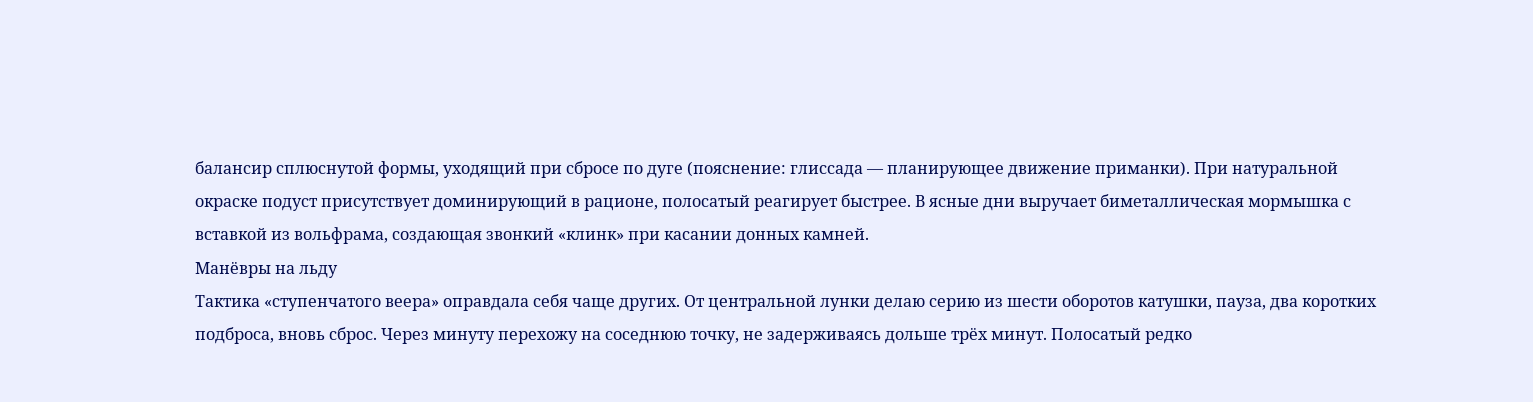балансир сплюснутой формы, уходящий при сбросе по дуге (пояснение: глиссада — планирующее движение приманки). При натуральной окраске подуст присутствует доминирующий в рационе, полосатый реагирует быстрее. В ясные дни выручает биметаллическая мормышка с вставкой из вольфрама, создающая звонкий «клинк» при касании донных камней.
Манёвры на льду
Тактика «ступенчатого веера» оправдала себя чаще других. От центральной лунки делаю серию из шести оборотов катушки, пауза, два коротких подброса, вновь сброс. Через минуту перехожу на соседнюю точку, не задерживаясь дольше трёх минут. Полосатый редко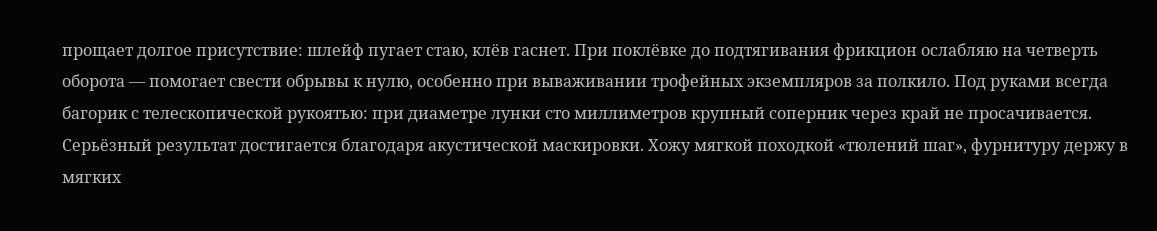прощает долгое присутствие: шлейф пугает стаю, клёв гаснет. При поклёвке до подтягивания фрикцион ослабляю на четверть оборота — помогает свести обрывы к нулю, особенно при вываживании трофейных экземпляров за полкило. Под руками всегда багорик с телескопической рукоятью: при диаметре лунки сто миллиметров крупный соперник через край не просачивается.
Серьёзный результат достигается благодаря акустической маскировки. Хожу мягкой походкой «тюлений шаг», фурнитуру держу в мягких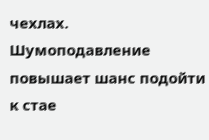чехлах. Шумоподавление повышает шанс подойти к стае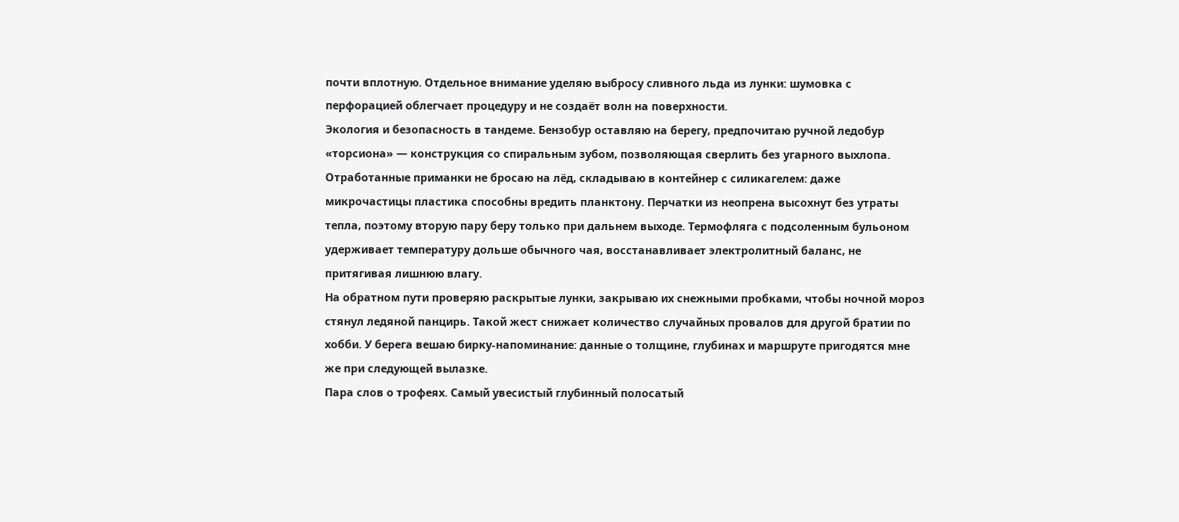почти вплотную. Отдельное внимание уделяю выбросу сливного льда из лунки: шумовка с перфорацией облегчает процедуру и не создаёт волн на поверхности.
Экология и безопасность в тандеме. Бензобур оставляю на берегу, предпочитаю ручной ледобур «торсиона» — конструкция со спиральным зубом, позволяющая сверлить без угарного выхлопа. Отработанные приманки не бросаю на лёд, складываю в контейнер с силикагелем: даже микрочастицы пластика способны вредить планктону. Перчатки из неопрена высохнут без утраты тепла, поэтому вторую пару беру только при дальнем выходе. Термофляга с подсоленным бульоном удерживает температуру дольше обычного чая, восстанавливает электролитный баланс, не притягивая лишнюю влагу.
На обратном пути проверяю раскрытые лунки, закрываю их снежными пробками, чтобы ночной мороз стянул ледяной панцирь. Такой жест снижает количество случайных провалов для другой братии по хобби. У берега вешаю бирку-напоминание: данные о толщине, глубинах и маршруте пригодятся мне же при следующей вылазке.
Пара слов о трофеях. Самый увесистый глубинный полосатый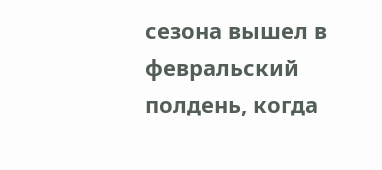сезона вышел в февральский полдень, когда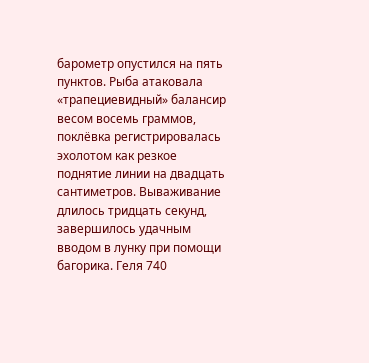барометр опустился на пять пунктов. Рыба атаковала «трапециевидный» балансир весом восемь граммов, поклёвка регистрировалась эхолотом как резкое поднятие линии на двадцать сантиметров. Вываживание длилось тридцать секунд, завершилось удачным вводом в лунку при помощи багорика. Геля 740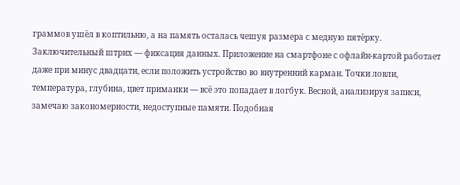граммов ушёл в коптильню, а на память осталась чешуя размера с медную пятёрку.
Заключительный штрих — фиксация данных. Приложение на смартфоне с офлайн-картой работает даже при минус двадцати, если положить устройство во внутренний карман. Точки ловли, температура, глубина, цвет приманки — всё это попадает в логбук. Весной, анализируя записи, замечаю закономерности, недоступные памяти. Подобная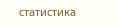статистика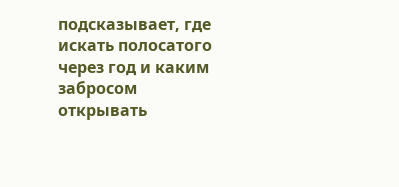подсказывает, где искать полосатого через год и каким забросом открывать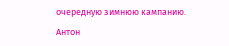очередную зимнюю кампанию.

Антон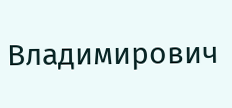Владимирович